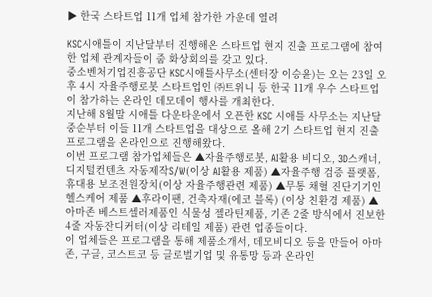▶ 한국 스타트업 11개 업체 참가한 가운데 열려

KSC시애틀이 지난달부터 진행해온 스타트업 현지 진출 프로그램에 참여한 업체 관계자들이 줌 화상회의를 갖고 있다.
중소벤처기업진흥공단 KSC시애틀사무소(센터장 이승윤)는 오는 23일 오후 4시 자율주행로봇 스타트업인 ㈜트위니 등 한국 11개 우수 스타트업이 참가하는 온라인 데모데이 행사를 개최한다.
지난해 8월말 시애틀 다운타운에서 오픈한 KSC 시애틀 사무소는 지난달 중순부터 이들 11개 스타트업을 대상으로 올해 2기 스타트업 현지 진출 프로그램을 온라인으로 진행해왔다.
이번 프로그램 참가업체들은 ▲자율주행로봇, AI활용 비디오, 3D스캐너, 디지털컨텐츠 자동제작S/W(이상 AI활용 제품) ▲자율주행 검증 플랫폼, 휴대용 보조전원장치(이상 자율주행관련 제품) ▲무통 채혈 진단기기인 헬스케어 제품 ▲후라이팬, 건축자재(에코 블록) (이상 친환경 제품) ▲아마존 베스트셀러제품인 식물성 젤라틴제품, 기존 2줄 방식에서 진보한 4줄 자동잔디커터(이상 리테일 제품) 관련 업종들이다.
이 업체들은 프로그램을 통해 제품소개서, 데모비디오 등을 만들어 아마존, 구글, 코스트코 등 글로벌기업 및 유통망 등과 온라인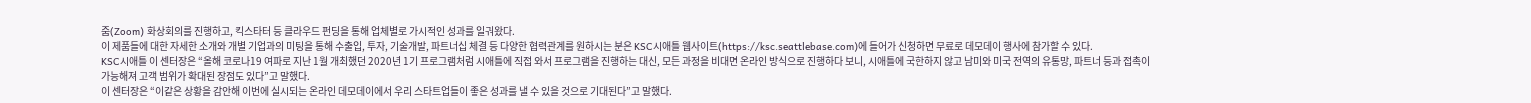줌(Zoom) 화상회의를 진행하고, 킥스타터 등 클라우드 펀딩을 통해 업체별로 가시적인 성과를 일궈왔다.
이 제품들에 대한 자세한 소개와 개별 기업과의 미팅을 통해 수출입, 투자, 기술개발, 파트너십 체결 등 다양한 협력관계를 원하시는 분은 KSC시애틀 웹사이트(https://ksc.seattlebase.com)에 들어가 신청하면 무료로 데모데이 행사에 참가할 수 있다.
KSC시애틀 이 센터장은 “올해 코로나19 여파로 지난 1월 개최했던 2020년 1기 프로그램처럼 시애틀에 직접 와서 프로그램을 진행하는 대신, 모든 과정을 비대면 온라인 방식으로 진행하다 보니, 시애틀에 국한하지 않고 남미와 미국 전역의 유통망, 파트너 등과 접촉이 가능해져 고객 범위가 확대된 장점도 있다”고 말했다.
이 센터장은 “이같은 상황을 감안해 이번에 실시되는 온라인 데모데이에서 우리 스타트업들이 좋은 성과를 낼 수 있을 것으로 기대된다”고 말했다.